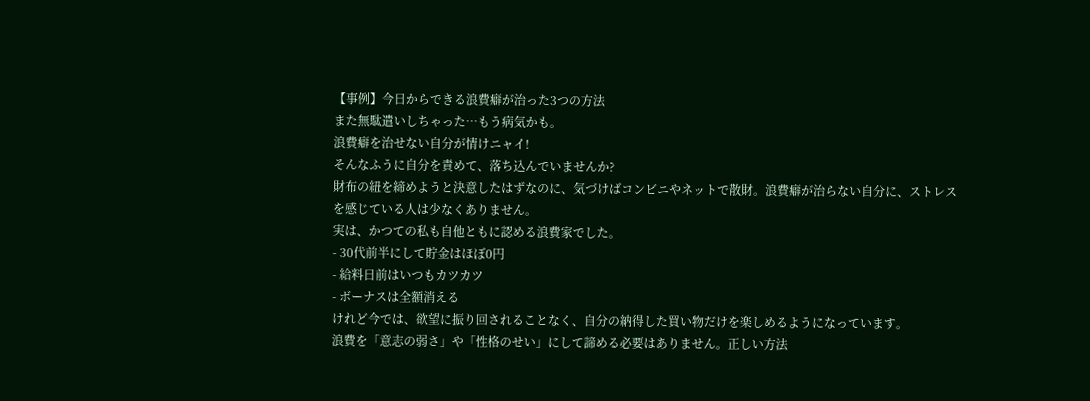【事例】今日からできる浪費癖が治った3つの方法
また無駄遣いしちゃった…もう病気かも。
浪費癖を治せない自分が情けニャイ!
そんなふうに自分を責めて、落ち込んでいませんか?
財布の紐を締めようと決意したはずなのに、気づけばコンビニやネットで散財。浪費癖が治らない自分に、ストレスを感じている人は少なくありません。
実は、かつての私も自他ともに認める浪費家でした。
- 30代前半にして貯金はほぼ0円
- 給料日前はいつもカツカツ
- ボーナスは全額消える
けれど今では、欲望に振り回されることなく、自分の納得した買い物だけを楽しめるようになっています。
浪費を「意志の弱さ」や「性格のせい」にして諦める必要はありません。正しい方法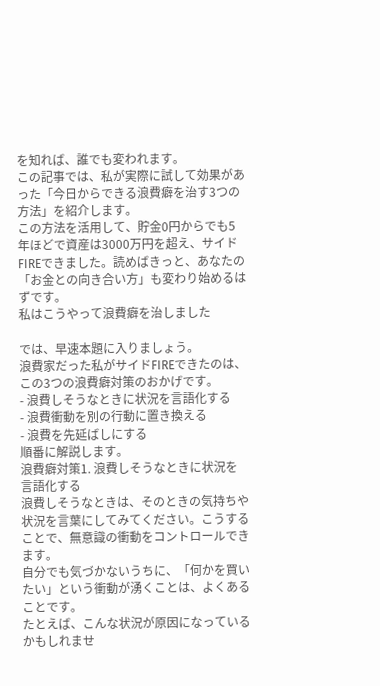を知れば、誰でも変われます。
この記事では、私が実際に試して効果があった「今日からできる浪費癖を治す3つの方法」を紹介します。
この方法を活用して、貯金0円からでも5年ほどで資産は3000万円を超え、サイドFIREできました。読めばきっと、あなたの「お金との向き合い方」も変わり始めるはずです。
私はこうやって浪費癖を治しました

では、早速本題に入りましょう。
浪費家だった私がサイドFIREできたのは、この3つの浪費癖対策のおかげです。
- 浪費しそうなときに状況を言語化する
- 浪費衝動を別の行動に置き換える
- 浪費を先延ばしにする
順番に解説します。
浪費癖対策1. 浪費しそうなときに状況を言語化する
浪費しそうなときは、そのときの気持ちや状況を言葉にしてみてください。こうすることで、無意識の衝動をコントロールできます。
自分でも気づかないうちに、「何かを買いたい」という衝動が湧くことは、よくあることです。
たとえば、こんな状況が原因になっているかもしれませ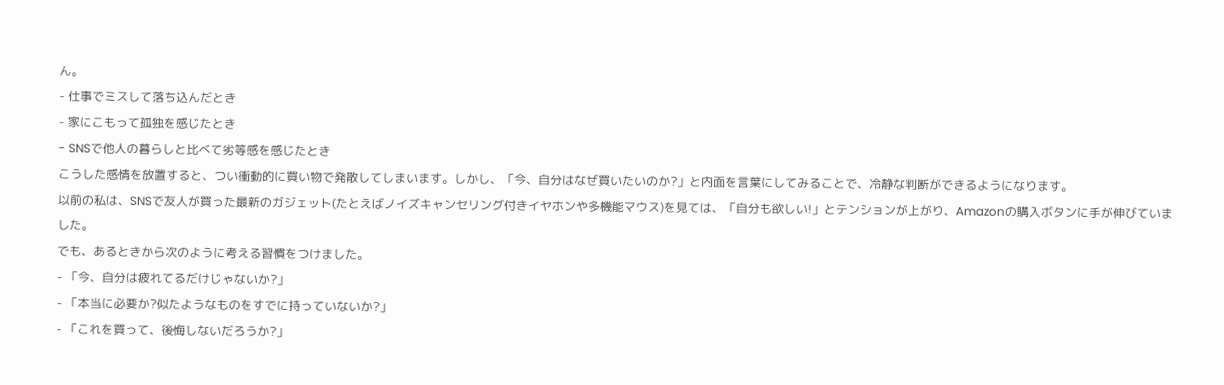ん。
- 仕事でミスして落ち込んだとき
- 家にこもって孤独を感じたとき
- SNSで他人の暮らしと比べて劣等感を感じたとき
こうした感情を放置すると、つい衝動的に買い物で発散してしまいます。しかし、「今、自分はなぜ買いたいのか?」と内面を言葉にしてみることで、冷静な判断ができるようになります。
以前の私は、SNSで友人が買った最新のガジェット(たとえばノイズキャンセリング付きイヤホンや多機能マウス)を見ては、「自分も欲しい!」とテンションが上がり、Amazonの購入ボタンに手が伸びていました。
でも、あるときから次のように考える習慣をつけました。
- 「今、自分は疲れてるだけじゃないか?」
- 「本当に必要か?似たようなものをすでに持っていないか?」
- 「これを買って、後悔しないだろうか?」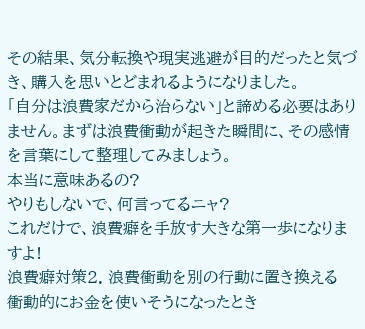その結果、気分転換や現実逃避が目的だったと気づき、購入を思いとどまれるようになりました。
「自分は浪費家だから治らない」と諦める必要はありません。まずは浪費衝動が起きた瞬間に、その感情を言葉にして整理してみましょう。
本当に意味あるの?
やりもしないで、何言ってるニャ?
これだけで、浪費癖を手放す大きな第一歩になりますよ!
浪費癖対策2. 浪費衝動を別の行動に置き換える
衝動的にお金を使いそうになったとき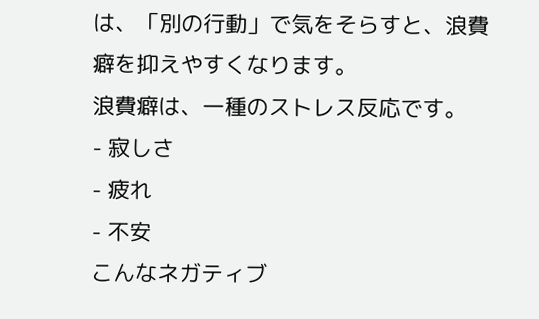は、「別の行動」で気をそらすと、浪費癖を抑えやすくなります。
浪費癖は、一種のストレス反応です。
- 寂しさ
- 疲れ
- 不安
こんなネガティブ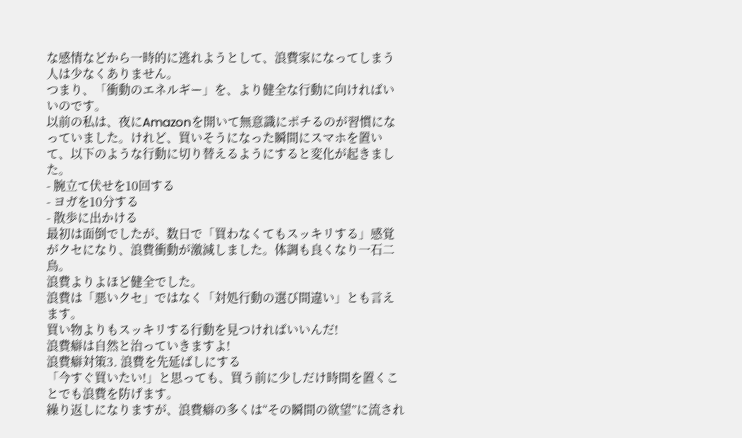な感情などから一時的に逃れようとして、浪費家になってしまう人は少なくありません。
つまり、「衝動のエネルギー」を、より健全な行動に向ければいいのです。
以前の私は、夜にAmazonを開いて無意識にポチるのが習慣になっていました。けれど、買いそうになった瞬間にスマホを置いて、以下のような行動に切り替えるようにすると変化が起きました。
- 腕立て伏せを10回する
- ヨガを10分する
- 散歩に出かける
最初は面倒でしたが、数日で「買わなくてもスッキリする」感覚がクセになり、浪費衝動が激減しました。体調も良くなり一石二鳥。
浪費よりよほど健全でした。
浪費は「悪いクセ」ではなく「対処行動の選び間違い」とも言えます。
買い物よりもスッキリする行動を見つければいいんだ!
浪費癖は自然と治っていきますよ!
浪費癖対策3. 浪費を先延ばしにする
「今すぐ買いたい!」と思っても、買う前に少しだけ時間を置くことでも浪費を防げます。
繰り返しになりますが、浪費癖の多くは“その瞬間の欲望”に流され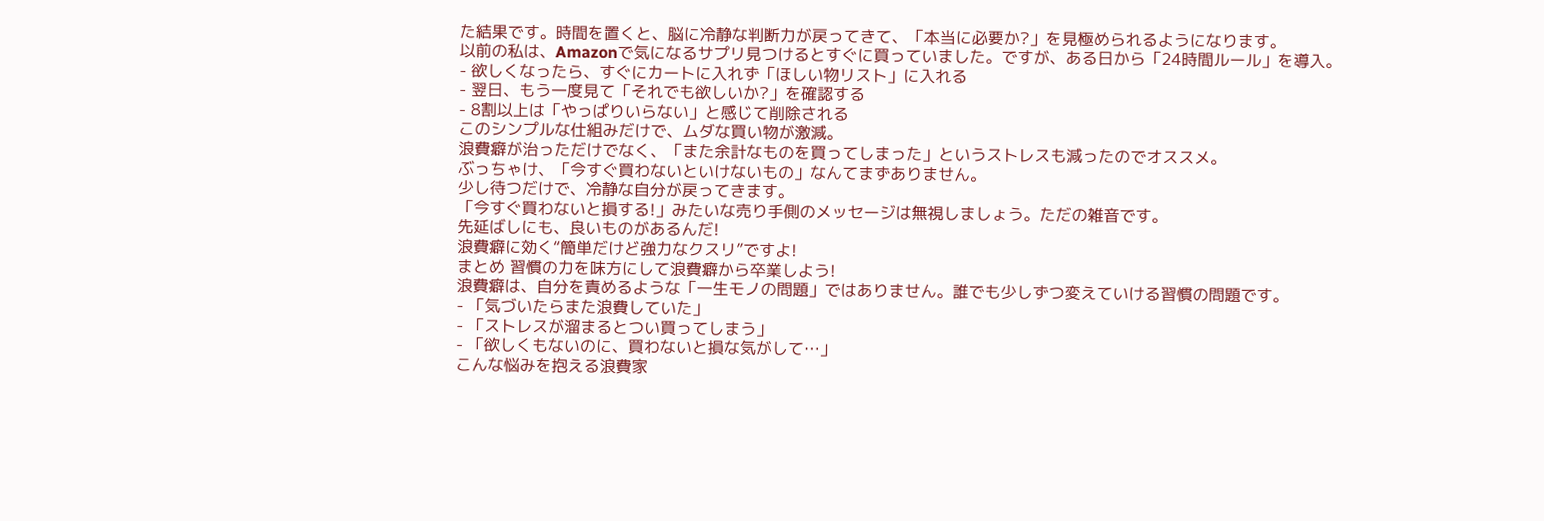た結果です。時間を置くと、脳に冷静な判断力が戻ってきて、「本当に必要か?」を見極められるようになります。
以前の私は、Amazonで気になるサプリ見つけるとすぐに買っていました。ですが、ある日から「24時間ルール」を導入。
- 欲しくなったら、すぐにカートに入れず「ほしい物リスト」に入れる
- 翌日、もう一度見て「それでも欲しいか?」を確認する
- 8割以上は「やっぱりいらない」と感じて削除される
このシンプルな仕組みだけで、ムダな買い物が激減。
浪費癖が治っただけでなく、「また余計なものを買ってしまった」というストレスも減ったのでオススメ。
ぶっちゃけ、「今すぐ買わないといけないもの」なんてまずありません。
少し待つだけで、冷静な自分が戻ってきます。
「今すぐ買わないと損する!」みたいな売り手側のメッセージは無視しましょう。ただの雑音です。
先延ばしにも、良いものがあるんだ!
浪費癖に効く“簡単だけど強力なクスリ”ですよ!
まとめ 習慣の力を味方にして浪費癖から卒業しよう!
浪費癖は、自分を責めるような「一生モノの問題」ではありません。誰でも少しずつ変えていける習慣の問題です。
- 「気づいたらまた浪費していた」
- 「ストレスが溜まるとつい買ってしまう」
- 「欲しくもないのに、買わないと損な気がして…」
こんな悩みを抱える浪費家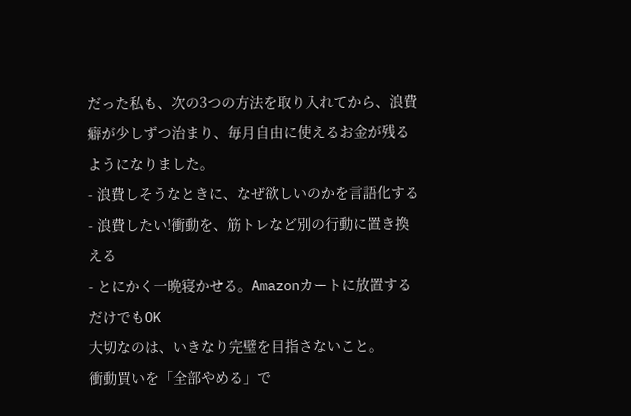だった私も、次の3つの方法を取り入れてから、浪費癖が少しずつ治まり、毎月自由に使えるお金が残るようになりました。
- 浪費しそうなときに、なぜ欲しいのかを言語化する
- 浪費したい!衝動を、筋トレなど別の行動に置き換える
- とにかく一晩寝かせる。Amazonカートに放置するだけでもOK
大切なのは、いきなり完璧を目指さないこと。
衝動買いを「全部やめる」で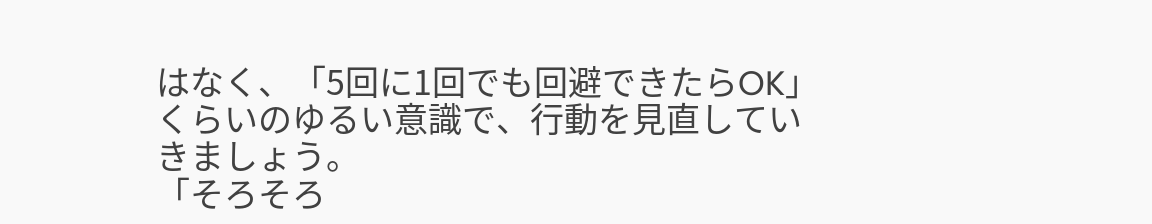はなく、「5回に1回でも回避できたらOK」くらいのゆるい意識で、行動を見直していきましょう。
「そろそろ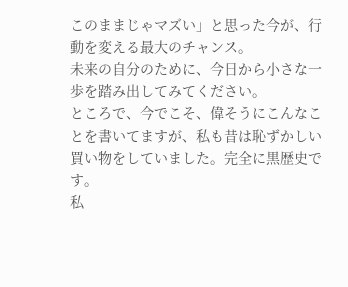このままじゃマズい」と思った今が、行動を変える最大のチャンス。
未来の自分のために、今日から小さな一歩を踏み出してみてください。
ところで、今でこそ、偉そうにこんなことを書いてますが、私も昔は恥ずかしい買い物をしていました。完全に黒歴史です。
私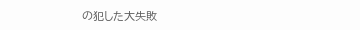の犯した大失敗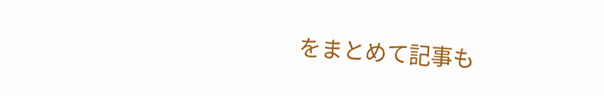をまとめて記事も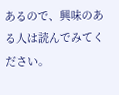あるので、興味のある人は読んでみてください。